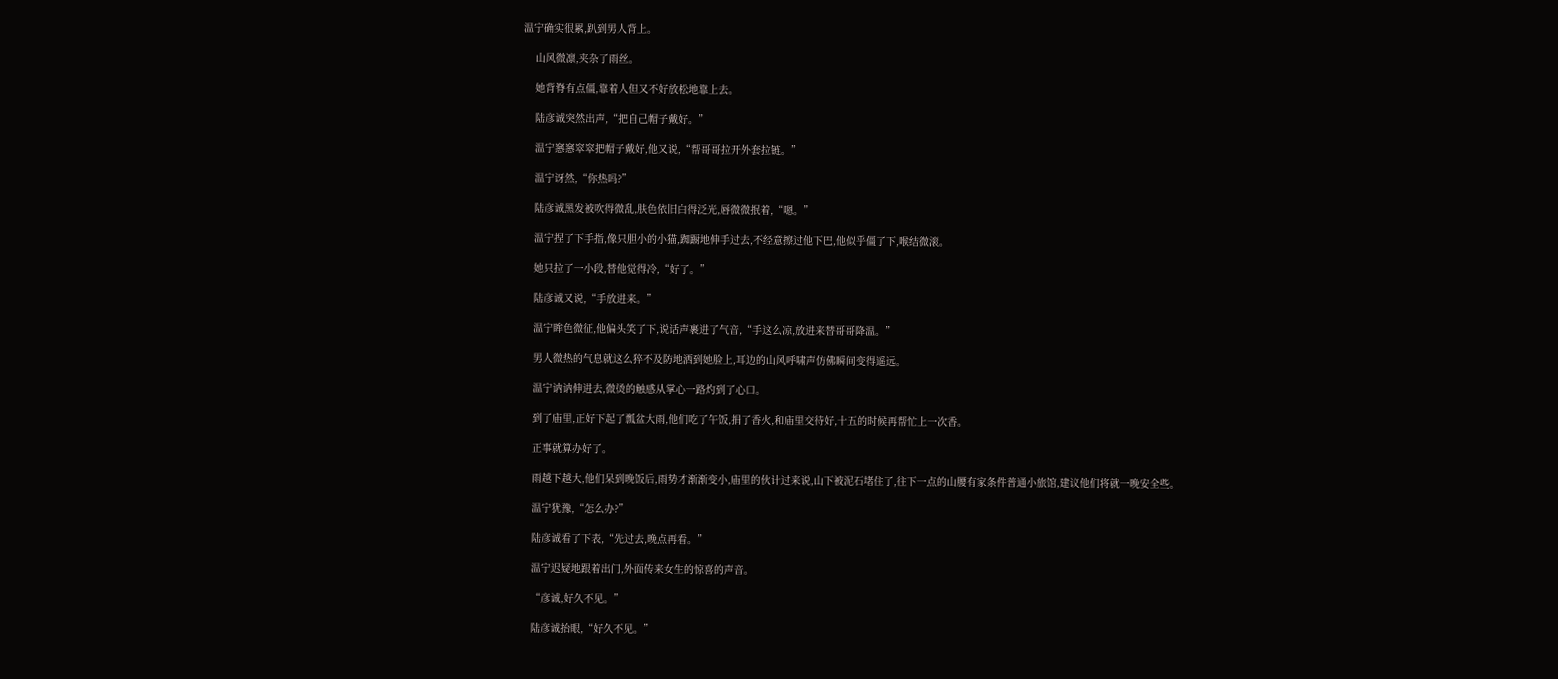温宁确实很累,趴到男人背上。

    山风微凛,夹杂了雨丝。

    她背脊有点僵,靠着人但又不好放松地靠上去。

    陆彦诚突然出声,“把自己帽子戴好。”

    温宁窸窸窣窣把帽子戴好,他又说,“帮哥哥拉开外套拉链。”

    温宁讶然,“你热吗?”

    陆彦诚黑发被吹得微乱,肤色依旧白得泛光,唇微微抿着,“嗯。”

    温宁捏了下手指,像只胆小的小猫,踟蹰地伸手过去,不经意擦过他下巴,他似乎僵了下,喉结微滚。

    她只拉了一小段,替他觉得冷,“好了。”

    陆彦诚又说,“手放进来。”

    温宁眸色微征,他偏头笑了下,说话声裹进了气音,“手这么凉,放进来替哥哥降温。”

    男人微热的气息就这么猝不及防地洒到她脸上,耳边的山风呼啸声仿佛瞬间变得遥远。

    温宁讷讷伸进去,微烫的触感从掌心一路灼到了心口。

    到了庙里,正好下起了瓢盆大雨,他们吃了午饭,捐了香火,和庙里交待好,十五的时候再帮忙上一次香。

    正事就算办好了。

    雨越下越大,他们呆到晚饭后,雨势才渐渐变小,庙里的伙计过来说,山下被泥石堵住了,往下一点的山腰有家条件普通小旅馆,建议他们将就一晚安全些。

    温宁犹豫,“怎么办?”

    陆彦诚看了下表,“先过去,晚点再看。”

    温宁迟疑地跟着出门,外面传来女生的惊喜的声音。

    “彦诚,好久不见。”

    陆彦诚抬眼,“好久不见。”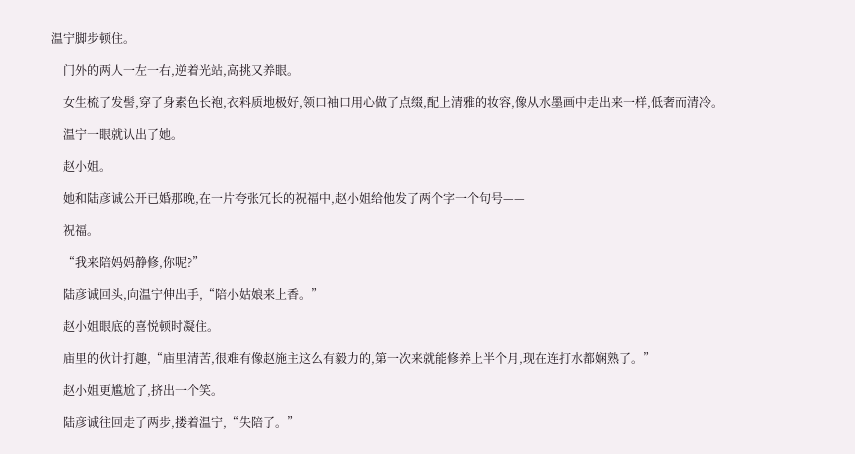温宁脚步顿住。

    门外的两人一左一右,逆着光站,高挑又养眼。

    女生梳了发髻,穿了身素色长袍,衣料质地极好,领口袖口用心做了点缀,配上清雅的妆容,像从水墨画中走出来一样,低奢而清冷。

    温宁一眼就认出了她。

    赵小姐。

    她和陆彦诚公开已婚那晚,在一片夸张冗长的祝福中,赵小姐给他发了两个字一个句号——

    祝福。

    “我来陪妈妈静修,你呢?”

    陆彦诚回头,向温宁伸出手,“陪小姑娘来上香。”

    赵小姐眼底的喜悦顿时凝住。

    庙里的伙计打趣,“庙里清苦,很难有像赵施主这么有毅力的,第一次来就能修养上半个月,现在连打水都娴熟了。”

    赵小姐更尴尬了,挤出一个笑。

    陆彦诚往回走了两步,搂着温宁,“失陪了。”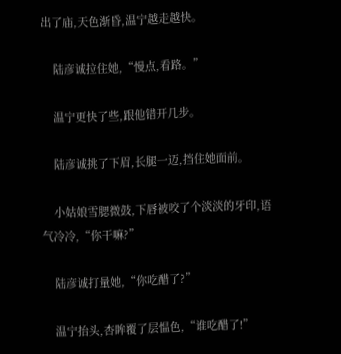出了庙,天色渐昏,温宁越走越快。

    陆彦诚拉住她,“慢点,看路。”

    温宁更快了些,跟他错开几步。

    陆彦诚挑了下眉,长腿一迈,挡住她面前。

    小姑娘雪腮微鼓,下唇被咬了个淡淡的牙印,语气冷冷,“你干嘛?”

    陆彦诚打量她,“你吃醋了?”

    温宁抬头,杏眸覆了层愠色,“谁吃醋了!”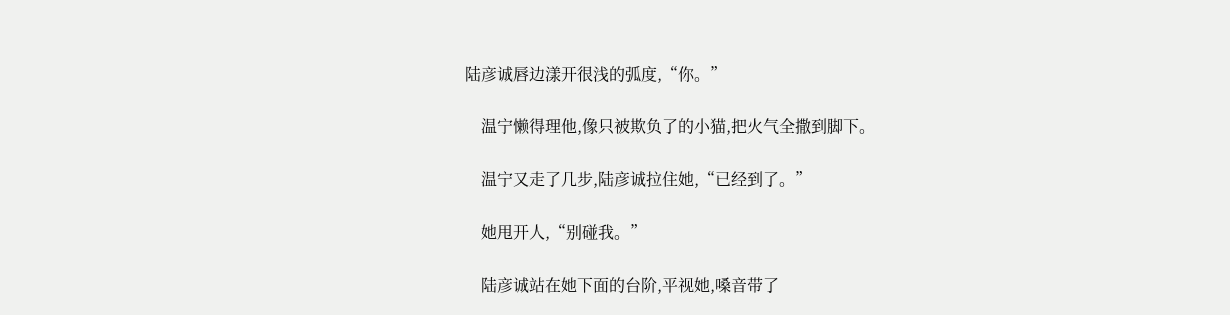陆彦诚唇边漾开很浅的弧度,“你。”

    温宁懒得理他,像只被欺负了的小猫,把火气全撒到脚下。

    温宁又走了几步,陆彦诚拉住她,“已经到了。”

    她甩开人,“别碰我。”

    陆彦诚站在她下面的台阶,平视她,嗓音带了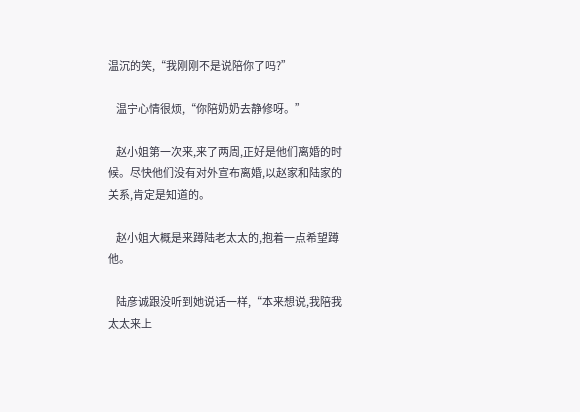温沉的笑,“我刚刚不是说陪你了吗?”

    温宁心情很烦,“你陪奶奶去静修呀。”

    赵小姐第一次来,来了两周,正好是他们离婚的时候。尽快他们没有对外宣布离婚,以赵家和陆家的关系,肯定是知道的。

    赵小姐大概是来蹲陆老太太的,抱着一点希望蹲他。

    陆彦诚跟没听到她说话一样,“本来想说,我陪我太太来上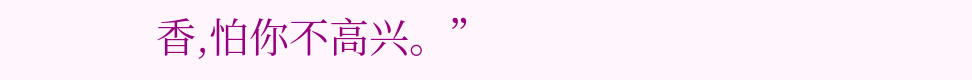香,怕你不高兴。”